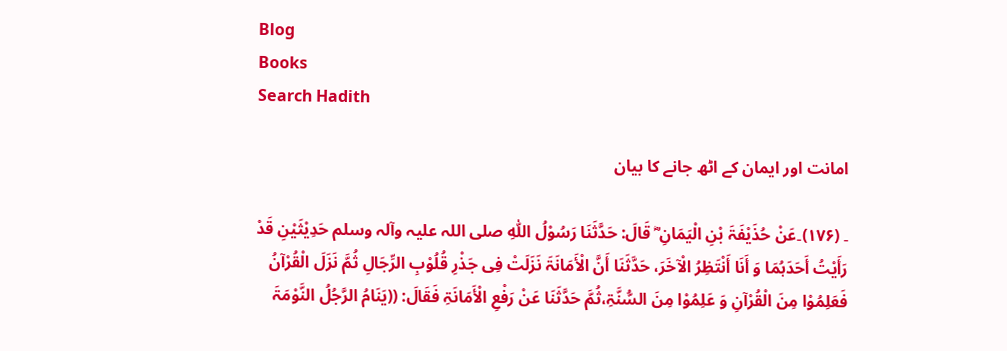Blog
Books
Search Hadith

امانت اور ایمان کے اٹھ جانے کا بیان

۔ (۱۷۶)۔عَنْ حُذَیْفَۃَ بْنِ الْیَمَانِ ؓ قَالَ: حَدَّثَنَا رَسُوْلُ اللّٰہِ ‌صلی ‌اللہ ‌علیہ ‌وآلہ ‌وسلم حَدِیْثَیْنِ قَدْ رَأَیْتُ أَحَدَہُمَا وَ أَنَا أَنْتَظِرُ الْآخَرَ، حَدَّثَنَا أَنَّ الْأَمَانَۃَ نَزَلَتْ فِی جَذْرِ قُلُوْبِ الرِّجَالِ ثُمَّ نَزَلَ الْقُرْآنُ فَعَلِمُوْا مِنَ الْقُرْآنِ وَ عَلِمُوْا مِنَ السُّنَّۃِ،ثُمَّ حَدَّثَنَا عَنْ رَفْعِ الْأَمَانَۃِ فَقَالَ: ((یَنَامُ الرَّجُلُ النَّوْمَۃَ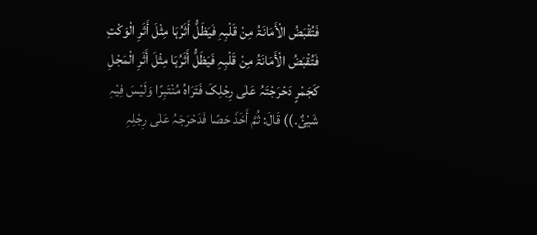فَتُقْبَضُ الْأَمَانَۃُ مِنْ قَلْبِہِ فَیَظَلُّ أَثَرُہَا مِثْلَ أَثَرِ الْوَکْتِ فَتُقْبَضُ الْأَمَانَۃُ مِنْ قَلْبِہِ فَیَظَلُّ أَثَرُہَا مِثْلَ أَثَرِ الْمَجْلِ کَجَمْرٍ دَحْرَجْتَہُ عَلٰی رِجْلِکَ فَتَرَاہُ مُنْتَبِرًا وَلَیْسَ فِیْہِ شَیْئٌ۔)) قَالَ: ثُمَّ أَخَذَ حَصًا فَدَحْرَجَہُ عَلٰی رِجْلِہِ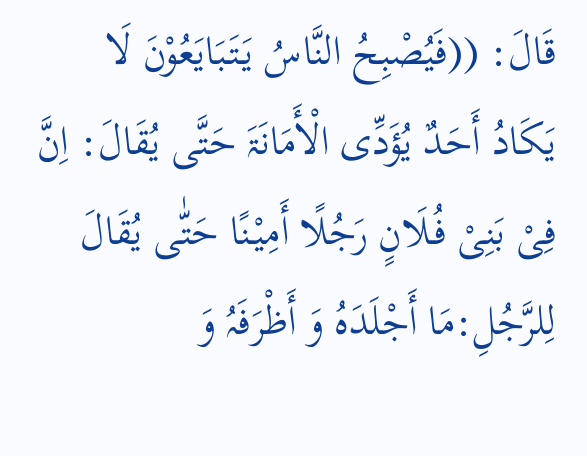قَالَ: ((فَیُصْبِحُ النَّاسُ یَتَبَایَعُوْنَ لَا یَکَادُ أَحَدٌ یُؤَدِّی الْأَمَانَۃَ حَتَّی یُقَالَ: اِنَّ فِیْ بَنِیْ فُـلَانٍ رَجُلًا أَمِیْنًا حَتّٰی یُقَالَ لِلرَّجُلِ:مَا أَجْلَدَہُ وَ أَظْرَفَہُ وَ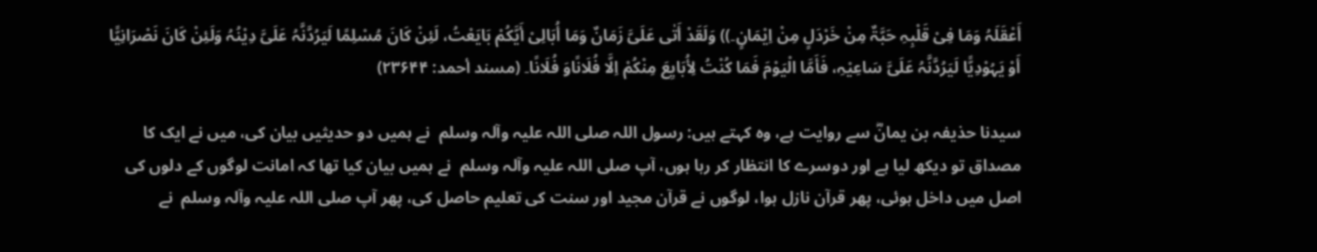أَعْقَلَہُ وَمَا فِیْ قَلْبِہِ حَبَّۃٌ مِنْ خَرْدَلٍ مِنْ اِیْمَانٍ۔)) وَلَقَدْ أَتٰی عَلَیَّ زَمَانٌ وَمَا أُبَالِیْ أَیَّکُمْ بَایَعْتُ، لَئِنْ کَانَ مُسْلِمًا لَیَرُدَّنَّہُ عَلَیَّ دِیْنُہُ وَلَئِنْ کَانَ نَصْرَانِیًّا أَوْ یَہُوْدِیًّا لَیَرُدَّنَّہُ عَلَیَّ سَاعِیْہِ، فَأَمَّا الْیَوْمَ فَمَا کُنْتُ لِأُبَایِعَ مِنْکُمْ اِلَّا فُلَانًاوَ فُلَانًا۔ (مسند أحمد: ۲۳۶۴۴)

سیدنا حذیفہ بن یمانؓ سے روایت ہے، وہ کہتے ہیں: رسول اللہ ‌صلی ‌اللہ ‌علیہ ‌وآلہ ‌وسلم ‌ نے ہمیں دو حدیثیں بیان کی، میں نے ایک کا مصداق تو دیکھ لیا ہے اور دوسرے کا انتظار کر رہا ہوں، آپ ‌صلی ‌اللہ ‌علیہ ‌وآلہ ‌وسلم ‌ نے ہمیں بیان کیا تھا کہ امانت لوگوں کے دلوں کی اصل میں داخل ہوئی، پھر قرآن نازل ہوا، لوگوں نے قرآن مجید اور سنت کی تعلیم حاصل کی، پھر آپ ‌صلی ‌اللہ ‌علیہ ‌وآلہ ‌وسلم ‌ نے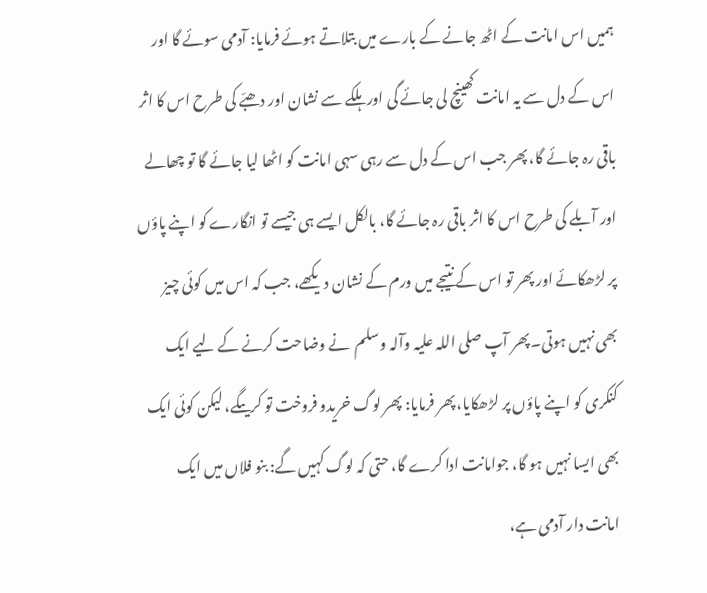ہمیں اس امانت کے اٹھ جانے کے بارے میں بتلاتے ہوئے فرمایا: آدمی سوئے گا اور اس کے دل سے یہ امانت کھینچ لی جائے گی اور ہلکے سے نشان اور دھبّے کی طرح اس کا اثر باقی رہ جائے گا، پھر جب اس کے دل سے رہی سہی امانت کو اٹھا لیا جائے گا تو چھالے اور آبلے کی طرح اس کا اثر باقی رہ جائے گا، بالکل ایسے ہی جیسے تو انگارے کو اپنے پاؤں پر لڑھکائے اور پھر تو اس کے نتیجے میں ورم کے نشان دیکھے، جب کہ اس میں کوئی چیز بھی نہیں ہوتی۔ پھر آپ ‌صلی ‌اللہ ‌علیہ ‌وآلہ ‌وسلم ‌ نے وضاحت کرنے کے لیے ایک کنکری کو اپنے پاؤں پر لڑھکایا، پھر فرمایا: پھر لوگ خریدو فروخت تو کریںگے، لیکن کوئی ایک بھی ایسا نہیں ہو گا، جوامانت ادا کرے گا، حتی کہ لوگ کہیں گے: بنو فلاں میں ایک امانت دار آدمی ہے،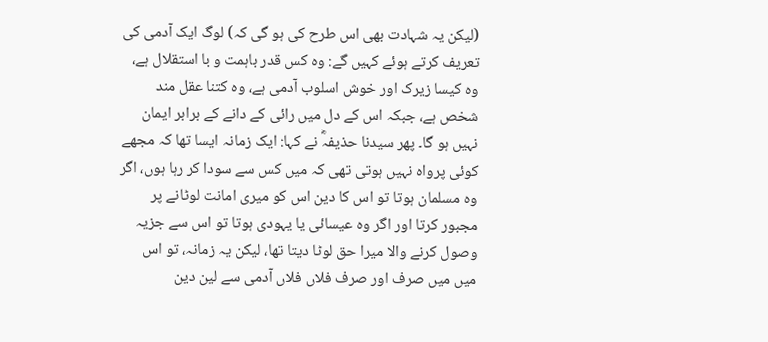(لیکن یہ شہادت بھی اس طرح کی ہو گی کہ) لوگ ایک آدمی کی تعریف کرتے ہوئے کہیں گے: وہ کس قدر باہمت و با استقلال ہے، وہ کیسا زیرک اور خوش اسلوب آدمی ہے، وہ کتنا عقل مند شخص ہے، جبکہ اس کے دل میں رائی کے دانے کے برابر ایمان نہیں ہو گا۔ پھر سیدنا حذیفہؓ نے کہا: ایک زمانہ ایسا تھا کہ مجھے کوئی پرواہ نہیں ہوتی تھی کہ میں کس سے سودا کر رہا ہوں، اگر وہ مسلمان ہوتا تو اس کا دین اس کو میری امانت لوٹانے پر مجبور کرتا اور اگر وہ عیسائی یا یہودی ہوتا تو اس سے جزیہ وصول کرنے والا میرا حق لوٹا دیتا تھا، لیکن یہ زمانہ، تو اس میں میں صرف اور صرف فلاں فلاں آدمی سے لین دین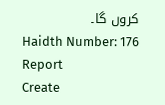کروں گا۔
Haidth Number: 176
Report
Create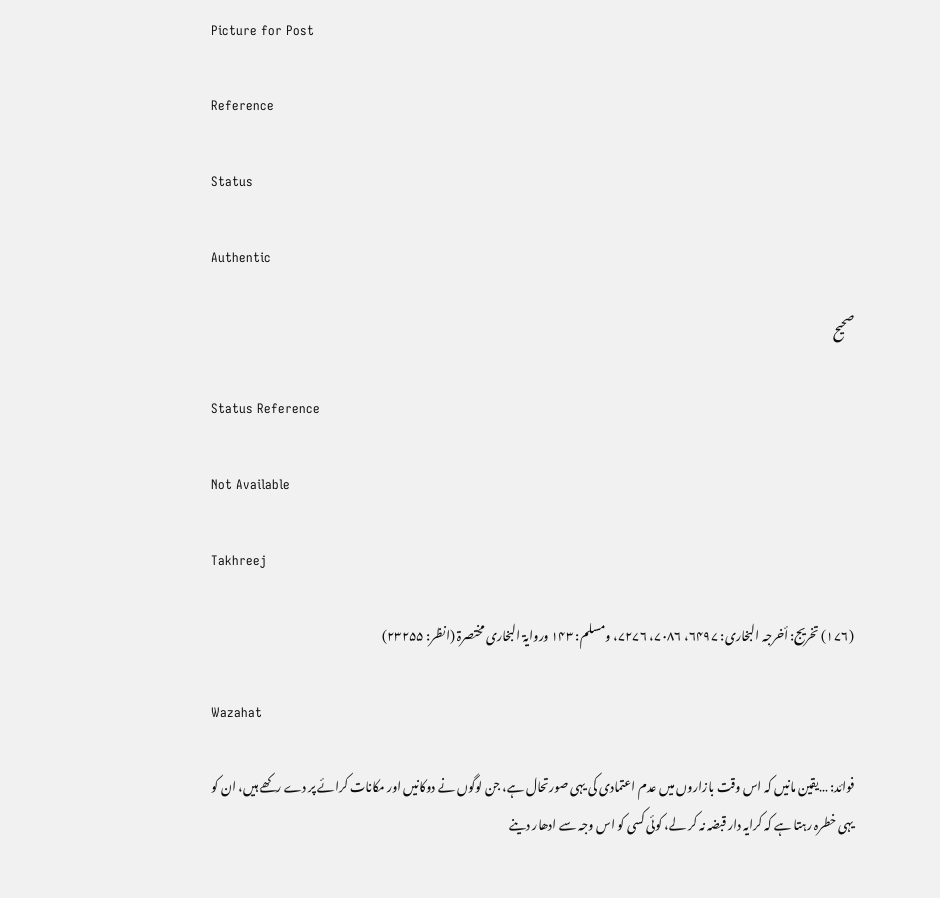Picture for Post

Reference

Status

Authentic

صحیح

Status Reference

Not Available

Takhreej

(۱۷۶) تخریج: أخرجہ البخاری: ۶۴۹۷، ۷۰۸۶، ۷۲۷۶، ومسلم: ۱۴۳ وروایۃ البخاری مختصرۃ (انظر: ۲۳۲۵۵)

Wazahat

فوائد: …یقین مانیں کہ اس وقت بازاروں میں عدم اعتمادی کی یہی صورتحال ہے، جن لوگوں نے دوکانیں اور مکانات کرائے پر دے رکھے ہیں، ان کو یہی خطرہ رہتا ہے کہ کرایہ دار قبضہ نہ کر لے، کوئی کسی کو اس وجہ سے ادھار دینے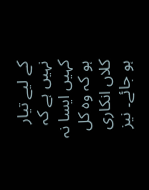کے لیے تیار نہیں ہے کہ کہیں ایسا نہ ہو کہ وہ کل کلاں انکاری ہو جائے۔ نیز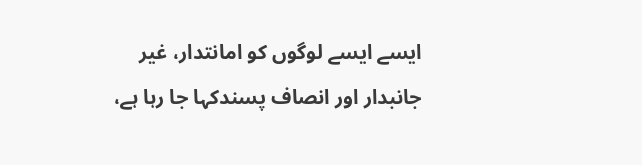ایسے ایسے لوگوں کو امانتدار، غیر جانبدار اور انصاف پسندکہا جا رہا ہے،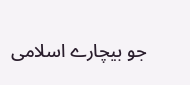جو بیچارے اسلامی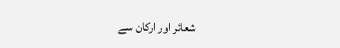شعائر اور ارکان سے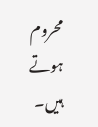محروم ہوتے ہیں۔